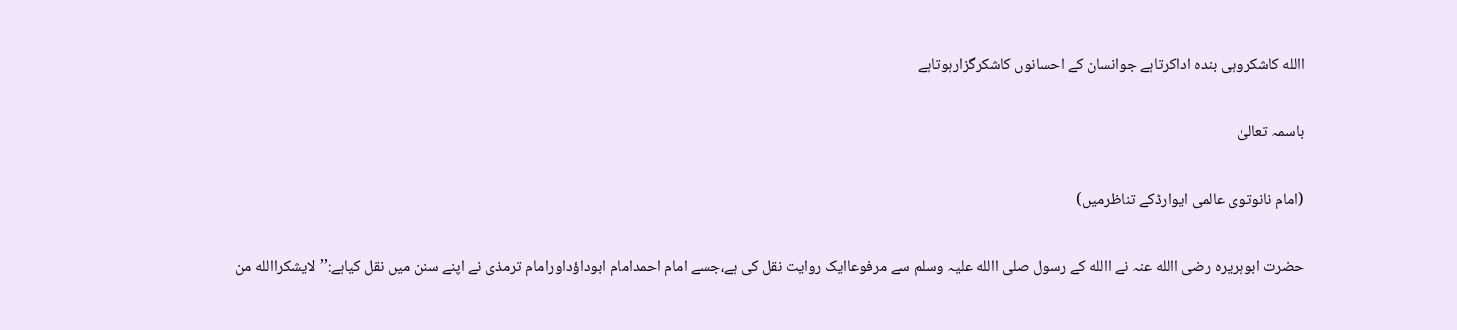االله کاشکروہی بندہ اداکرتاہے جوانسان کے احسانوں کاشکرگزارہوتاہے

باسمہ تعالیٰ

(امام نانوتوی عالمی ایوارڈکے تناظرمیں)

حضرت ابوہریرہ رضی االله عنہ نے االله کے رسول صلی االله علیہ وسلم سے مرفوعاایک روایت نقل کی ہے،جسے امام احمدامام ابوداؤداورامام ترمذی نے اپنے سنن میں نقل کیاہے:’’لایشکراالله من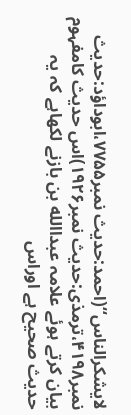لایشکرالناس‘‘(احمد:حدیث نمبر۷۷۵۵،ابوداؤد:حدیث نمبر۴۱۹۸،ترمذی:حدیث نمبر۱۹۲۶)اس حدیث کامفہوم بیان کرتے ہوئے علامہ عبداالله بن بازنے لکھاہے کہ یہ حدیث صحیح ہے اوراس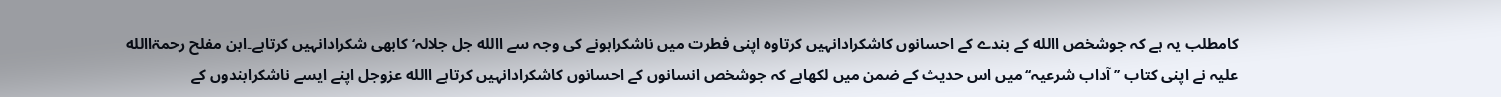کامطلب یہ ہے کہ جوشخص االله کے بندے کے احسانوں کاشکرادانہیں کرتاوہ اپنی فطرت میں ناشکراہونے کی وجہ سے االله جل جلالہ‘کابھی شکرادانہیں کرتاہے۔ابن مفلح رحمۃاالله علیہ نے اپنی کتاب ’’آداب شرعیہ‘‘میں اس حدیث کے ضمن میں لکھاہے کہ جوشخص انسانوں کے احسانوں کاشکرادانہیں کرتاہے االله عزوجل اپنے ایسے ناشکرابندوں کے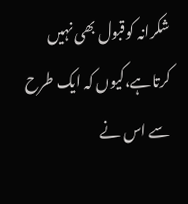شکرانہ کوقبول بھی نہیں کرتاہے،کیوں کہ ایک طرح سے اس نے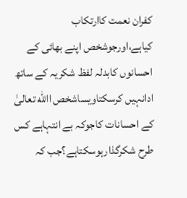کفران نعمت کاارتکاب کیاہے،اورجوشخص اپنے بھائی کے احسانوں کابدلہ لفظ شکریہ کے ساتھ ادانہیں کرسکتاویساشخص االله تعالیٰ کے احسانات کاجوکہ بے انتہاہے کس طرح شکرگذارہوسکتاہے؟جب کہ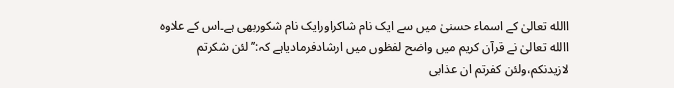االله تعالیٰ کے اسماء حسنیٰ میں سے ایک نام شاکراورایک نام شکوربھی ہے۔اس کے علاوہ االله تعالیٰ نے قرآن کریم میں واضح لفظوں میں ارشادفرمادیاہے کہ:’’لئن شکرتم لازیدنکم،ولئن کفرتم ان عذابی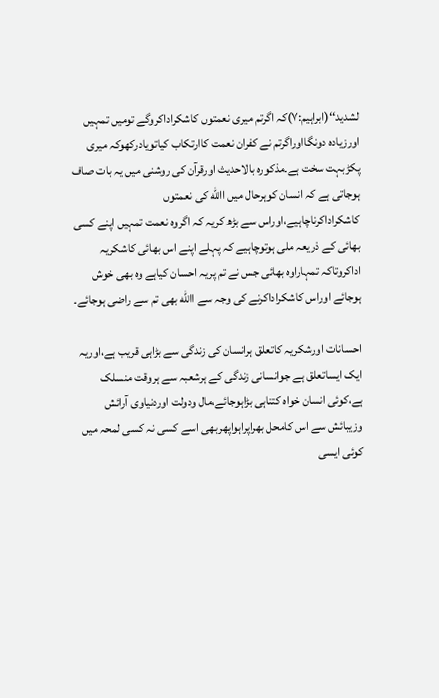لشدید‘‘(ابراہیم:۷)کہ اگرتم میری نعمتوں کاشکراداکروگے تومیں تمہیں اورزیادہ دونگااوراگرتم نے کفران نعمت کاارتکاب کیاتویادرکھوکہ میری پکڑبہت سخت ہے۔مذکورہ بالاحدیث اورقرآن کی روشنی میں یہ بات صاف ہوجاتی ہے کہ انسان کوہرحال میں االله کی نعمتوں کاشکراداکرناچاہیے،اوراس سے بڑھ کریہ کہ اگروہ نعمت تمہیں اپنے کسی بھائی کے ذریعہ ملی ہوتوچاہیے کہ پہلے اپنے اس بھائی کاشکریہ اداکروتاکہ تمہاراوہ بھائی جس نے تم پریہ احسان کیاہے وہ بھی خوش ہوجائے اوراس کاشکراداکرنے کی وجہ سے االله بھی تم سے راضی ہوجائے۔

احسانات اورشکریہ کاتعلق ہرانسان کی زندگی سے بڑاہی قریب ہے،اوریہ ایک ایساتعلق ہے جوانسانی زندگی کے ہرشعبہ سے ہروقت منسلک ہے،کوئی انسان خواہ کتناہی بڑاہوجائے،مال ودولت اوردنیاوی آرائش وزیبائش سے اس کامحل بھراپراہواپھربھی اسے کسی نہ کسی لمحہ میں کوئی ایسی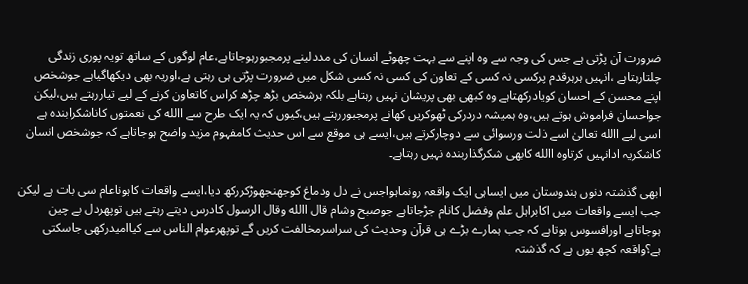ضرورت آن پڑتی ہے جس کی وجہ سے وہ اپنے سے بہت چھوٹے انسان کی مددلینے پرمجبورہوجاتاہے،عام لوگوں کے ساتھ تویہ پوری زندگی چلتارہتاہے ،انہیں ہرہرقدم پرکسی نہ کسی کے تعاون کی کسی نہ کسی شکل میں ضرورت پڑتی ہی رہتی ہے،اوریہ بھی دیکھاگیاہے جوشخص اپنے محسن کے احسان کویادرکھتاہے وہ کبھی بھی پریشان نہیں رہتاہے بلکہ ہرشخص بڑھ چڑھ کراس کاتعاون کرنے کے لیے تیاررہتے ہیں،لیکن جواحسان فراموش ہوتے ہیں،وہ ہمیشہ دردرکی ٹھوکریں کھانے پرمجبوررہتے ہیں،کیوں کہ یہ ایک طرح سے االله کی نعمتوں کاناشکرابندہ ہے اسی لیے االله تعالیٰ اسے ذلت ورسوائی سے دوچارکرتے ہیں،ایسے ہی موقع سے اس حدیث کامفہوم مزید واضح ہوجاتاہے کہ جوشخص انسان کاشکریہ ادانہیں کرتاوہ االله کابھی شکرگذاربندہ نہیں رہتاہے۔

ابھی گذشتہ دنوں ہندوستان میں ایساہی ایک واقعہ رونماہواجس نے دل ودماغ کوجھنجھوڑکررکھ دیا،ایسے واقعات کاہوناعام سی بات ہے لیکن جب ایسے واقعات میں اکابراہل علم وفضل کانام جڑجاتاہے جوصبح وشام قال االله وقال الرسول کادرس دیتے رہتے ہیں توپھردل بے چین ہوجاتاہے اورافسوس ہوتاہے کہ جب ہمارے بڑے ہی قرآن وحدیث کی سراسرمخالفت کریں گے توپھرعوام الناس سے کیاامیدرکھی جاسکتی ہے؟واقعہ کچھ یوں ہے کہ گذشتہ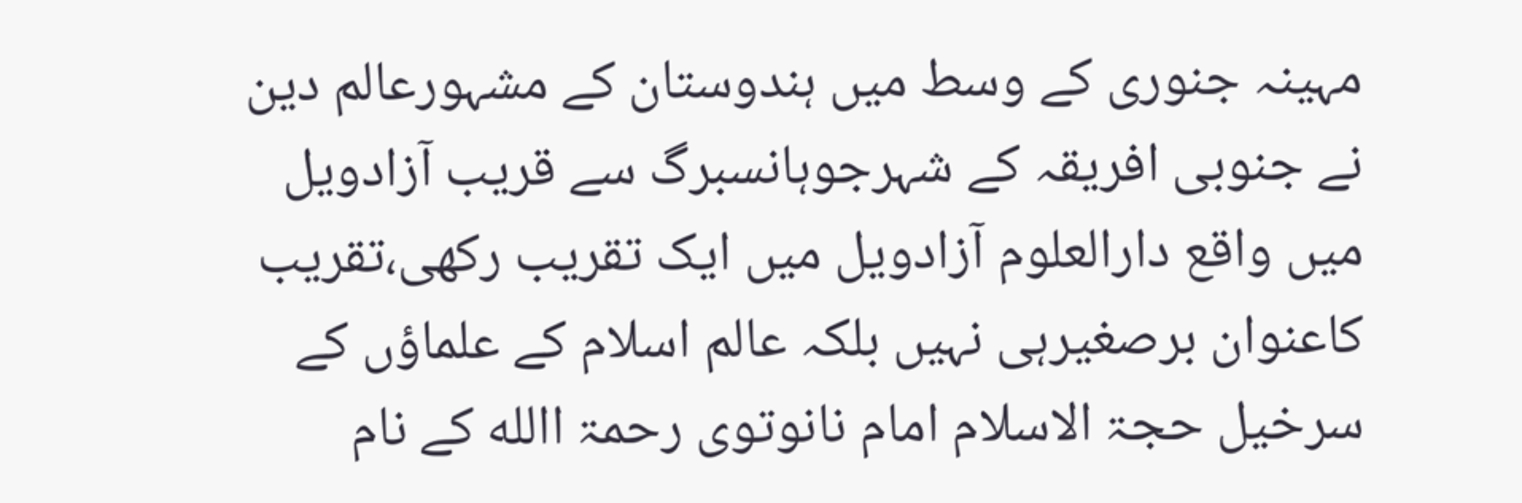مہینہ جنوری کے وسط میں ہندوستان کے مشہورعالم دین نے جنوبی افریقہ کے شہرجوہانسبرگ سے قریب آزادویل میں واقع دارالعلوم آزادویل میں ایک تقریب رکھی،تقریب کاعنوان برصغیرہی نہیں بلکہ عالم اسلام کے علماؤں کے سرخیل حجۃ الاسلام امام نانوتوی رحمۃ االله کے نام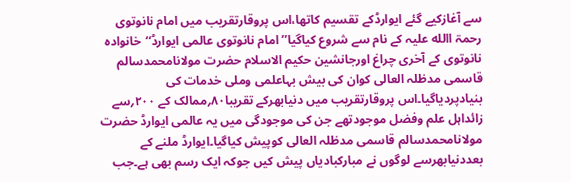سے آغازکیے گئے ایوارڈکے تقسیم کاتھا،اس پروقارتقریب میں امام نانوتوی رحمۃ االله علیہ کے نام سے شروع کیاگیا’’امام نانوتوی عالمی ایوارڈ‘‘خانوادہ نانوتوی کے آخری چراغ اورجانشین حکیم الاسلام حضرت مولانامحمدسالم قاسمی مدظلہ العالی کوان کی بیش بہاعلمی وملی خدمات کی بنیادپردیاگیا۔اس پروقارتقریب میں دنیابھرکے تقریبا۸۰؍ممالک کے ۲۰۰؍سے زائداہل علم وفضل موجودتھے جن کی موجودگی میں یہ عالمی ایوارڈ حضرت مولانامحمدسالم قاسمی مدظلہ العالی کوپیش کیاگیا۔ایوارڈ ملنے کے بعددنیابھرسے لوگوں نے مبارکبادیاں پیش کیں جوکہ ایک رسم بھی ہے۔جب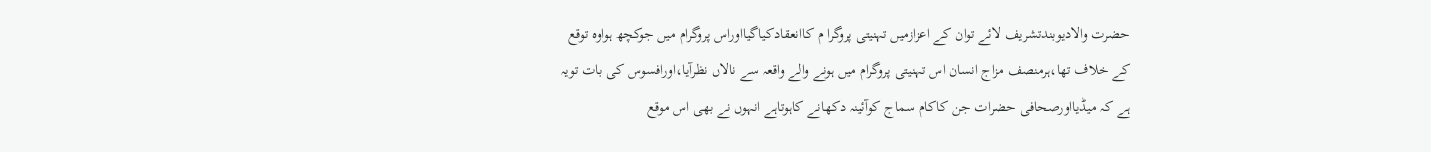حضرت والادیوبندتشریف لائے توان کے اعزازمیں تہنیتی پروگرا م کاانعقادکیاگیااوراس پروگرام میں جوکچھ ہواوہ توقع کے خلاف تھا،ہرمنصف مزاج انسان اس تہنیتی پروگرام میں ہونے والے واقعہ سے نالاں نظرآیا،اورافسوس کی بات تویہ ہے کہ میڈیااورصحافی حضرات جن کاکام سماج کوآئینہ دکھانے کاہوتاہے انہوں نے بھی اس موقع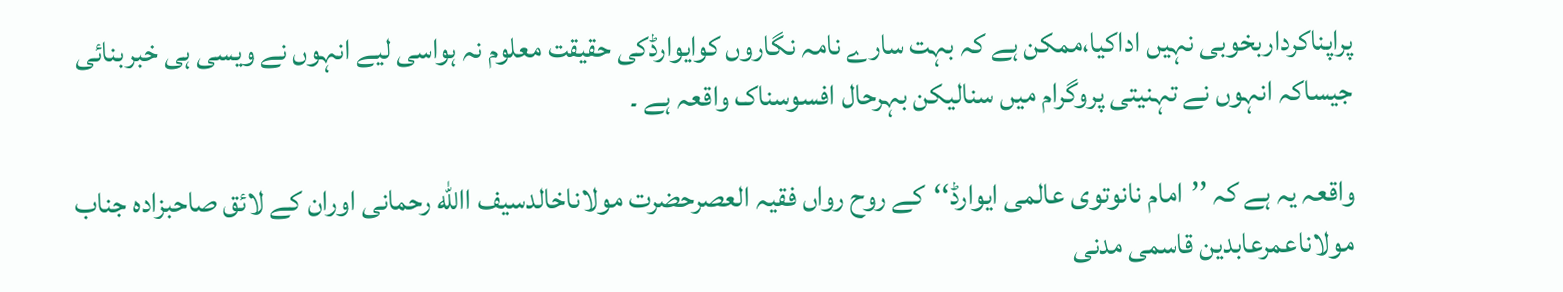پراپناکرداربخوبی نہیں اداکیا،ممکن ہے کہ بہت سارے نامہ نگاروں کوایوارڈکی حقیقت معلوم نہ ہواسی لیے انہوں نے ویسی ہی خبربنائی جیساکہ انہوں نے تہنیتی پروگرام میں سنالیکن بہرحال افسوسناک واقعہ ہے ۔

واقعہ یہ ہے کہ ’’امام نانوتوی عالمی ایوارڈ‘‘کے روح رواں فقیہ العصرحضرت مولاناخالدسیف االله رحمانی اوران کے لائق صاحبزادہ جناب مولاناعمرعابدین قاسمی مدنی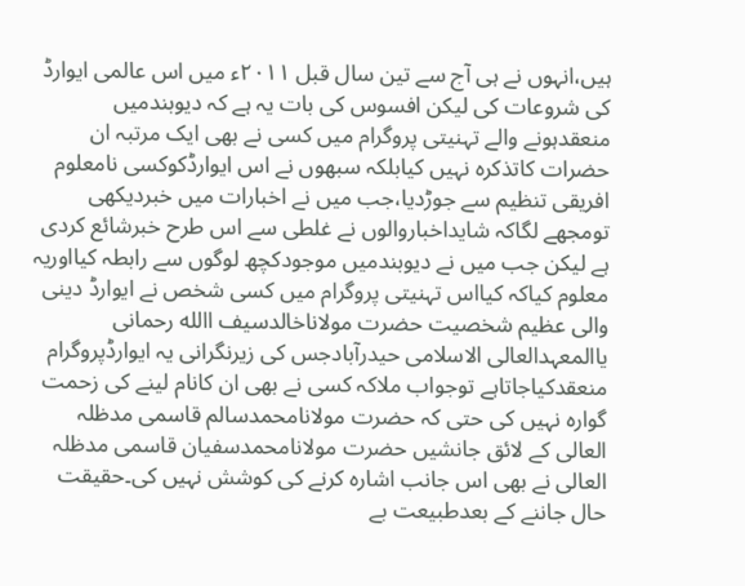ہیں،انہوں نے ہی آج سے تین سال قبل ۲۰۱۱ء میں اس عالمی ایوارڈ کی شروعات کی لیکن افسوس کی بات یہ ہے کہ دیوبندمیں منعقدہونے والے تہنیتی پروگرام میں کسی نے بھی ایک مرتبہ ان حضرات کاتذکرہ نہیں کیابلکہ سبھوں نے اس ایوارڈکوکسی نامعلوم افریقی تنظیم سے جوڑدیا،جب میں نے اخبارات میں خبردیکھی تومجھے لگاکہ شایداخباروالوں نے غلطی سے اس طرح خبرشائع کردی ہے لیکن جب میں نے دیوبندمیں موجودکچھ لوگوں سے رابطہ کیااوریہ معلوم کیاکہ کیااس تہنیتی پروگرام میں کسی شخص نے ایوارڈ دینی والی عظیم شخصیت حضرت مولاناخالدسیف االله رحمانی یاالمعہدالعالی الاسلامی حیدرآبادجس کی زیرنگرانی یہ ایوارڈپروگرام منعقدکیاجاتاہے توجواب ملاکہ کسی نے بھی ان کانام لینے کی زحمت گوارہ نہیں کی حتی کہ حضرت مولانامحمدسالم قاسمی مدظلہ العالی کے لائق جانشیں حضرت مولانامحمدسفیان قاسمی مدظلہ العالی نے بھی اس جانب اشارہ کرنے کی کوشش نہیں کی۔حقیقت حال جاننے کے بعدطبیعت بے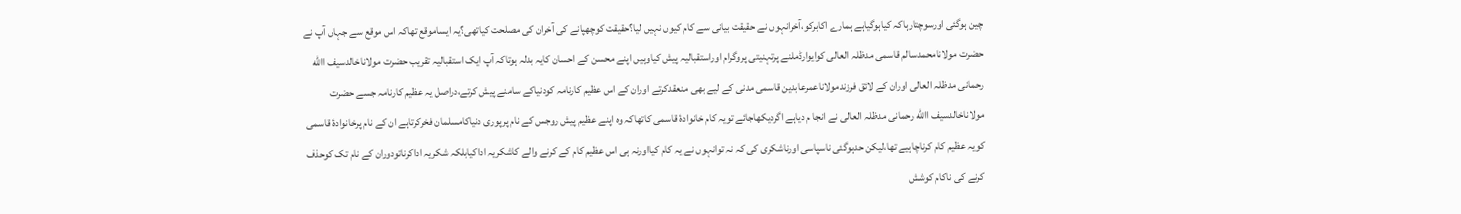چین ہوگئی اورسوچتارہاکہ کیاہوگیاہے ہمارے اکابرکو،آخرانہوں نے حقیقت بیانی سے کام کیوں نہیں لیا؟حقیقت کوچھپانے کی آخران کی مصلحت کیاتھی؟یہ ایساموقع تھاکہ اس موقع سے جہاں آپ نے حضرت مولانامحمدسالم قاسمی مدظلہ العالی کوایوارڈملنے پرتہنیتی پروگرام اوراستقبالیہ پیش کیاوہیں اپنے محسن کے احسان کایہ بدلہ ہوتاکہ آپ ایک استقبالیہ تقریب حضرت مولاناخالدسیف االله رحمانی مدظلہ العالی اوران کے لائق فرزندمولاناعمرعابدین قاسمی مدنی کے لیے بھی منعقدکرتے اوران کے اس عظیم کارنامہ کودنیاکے سامنے پیش کرتے،دراصل یہ عظیم کارنامہ جسے حضرت مولاناخالدسیف االله رحمانی مدظلہ العالی نے انجا م دیاہے اگردیکھاجائے تویہ کام خانوادۂ قاسمی کاتھاکہ وہ اپنے عظیم پیش روجس کے نام پرپوری دنیاکامسلمان فخرکرتاہے ان کے نام پرخانوادۂ قاسمی کویہ عظیم کام کرناچاہیے تھا،لیکن حدہوگئی ناسپاسی اورناشکری کی کہ نہ توانہوں نے یہ کام کیااورنہ ہی اس عظیم کام کے کرنے والے کاشکریہ اداکیابلکہ شکریہ اداکرناتودوران کے نام تک کوحذف کرنے کی ناکام کوشش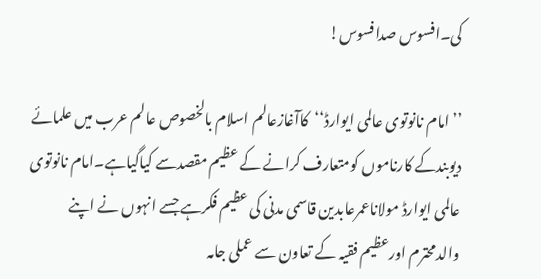کی۔افسوس صدافسوس!

’’امام نانوتوی عالمی ایوارڈ‘‘کاآغازعالم اسلام بالخصوص عالم عرب میں علمائے دیوبندکے کارناموں کومتعارف کرانے کے عظیم مقصدسے کیاگیاہے۔امام نانوتوی عالمی ایوارڈ مولاناعمرعابدین قاسمی مدنی کی عظیم فکرہے جسے انہوں نے اپنے والدمحترم اورعظیم فقیہ کے تعاون سے عملی جامہ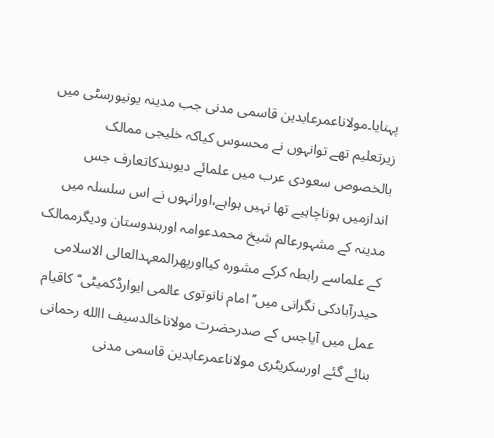پہنایا۔مولاناعمرعابدین قاسمی مدنی جب مدینہ یونیورسٹی میں زیرتعلیم تھے توانہوں نے محسوس کیاکہ خلیجی ممالک بالخصوص سعودی عرب میں علمائے دیوبندکاتعارف جس اندازمیں ہوناچاہیے تھا نہیں ہواہے،اورانہوں نے اس سلسلہ میں مدینہ کے مشہورعالم شیخ محمدعوامہ اورہندوستان ودیگرممالک کے علماسے رابطہ کرکے مشورہ کیااورپھرالمعہدالعالی الاسلامی حیدرآبادکی نگرانی میں’’امام نانوتوی عالمی ایوارڈکمیٹی‘‘کاقیام عمل میں آیاجس کے صدرحضرت مولاناخالدسیف االله رحمانی بنائے گئے اورسکریٹری مولاناعمرعابدین قاسمی مدنی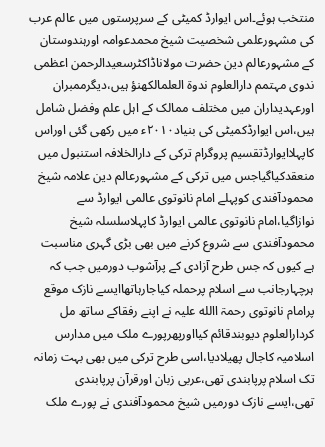منتخب ہوئے۔اس ایوارڈ کمیٹی کے سرپرستوں میں عالم عرب کی مشہورعلمی شخصیت شیخ محمدعوامہ اورہندوستان کے مشہورعالم دین حضرت مولاناڈاکٹرسعیدالرحمن اعظمی ندوی مہتمم دارالعلوم ندوۃ العلمالکھنؤ ہیں،دیگرممبران اورعہدیداران میں مختلف ممالک کے اہل علم وفضل شامل ہیں،اس ایوارڈکمیٹی کی بنیاد۲۰۱۰ء میں رکھی گئی اوراس کاپہلاایوارڈتقسیم پروگرام ترکی کے دارالخلافہ استنبول میں منعقدکیاگیاجس میں ترکی کے مشہورعالم دین علامہ شیخ محمودآفندی کوپہلے امام نانوتوی عالمی ایوارڈ سے نوازاگیا،امام نانوتوی عالمی ایوارڈ کاپہلاسلسلہ شیخ محمودآفندی سے شروع کرنے میں بھی بڑی گہری مناسبت ہے کیوں کہ جس طرح آزادی کے پرآشوب دورمیں جب کہ ہرچہارجانب سے اسلام پرحملہ کیاجارہاتھاایسے نازک موقع پرامام نانوتوی رحمۃ االله علیہ نے اپنے رفقاکے ساتھ مل کردارالعلوم دیوبندقائم کیااورپھرپورے ملک میں مدارس اسلامیہ کاجال پھیلادیا،اسی طرح ترکی میں بھی بہت زمانہ تک اسلام پرپابندی تھی،عربی زبان اورقرآن پرپابندی تھی،ایسے نازک دورمیں شیخ محمودآفندی نے پورے ملک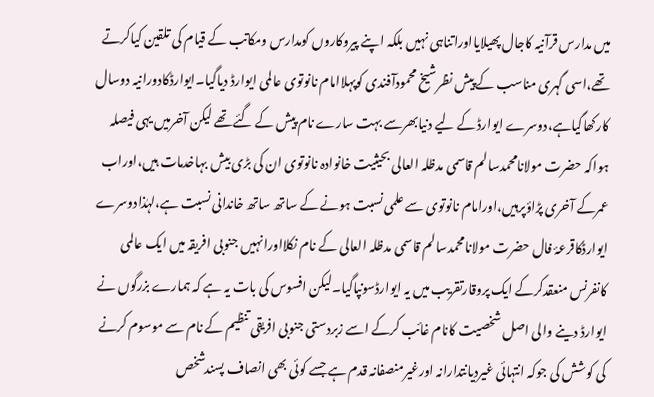میں مدارس قرآنیہ کاجال پھیلایااوراتناہی نہیں بلکہ اپنے پیروکاروں کومدارس ومکاتب کے قیام کی تلقین کیاکرتے تھے،اسی گہری مناسب کے پیش نظرشیخ محمودآفندی کوپہلاامام نانوتوی عالمی ایوارڈ دیاگیا۔ایوارڈکادورانیہ دوسال کارکھاگیاہے،دوسرے ایوارڈ کے لیے دنیابھرسے بہت سارے نام پیش کے گئے تھے لیکن آخرمیں یہی فیصلہ ہواکہ حضرت مولانامحمدسالم قاسمی مدظلہ العالی بحیثیت خانوادہ نانوتوی ان کی بڑی بیش بہاخدمات ہیں،اوراب عمرکے آخری پڑاؤپرہیں،اورامام نانوتوی سے علمی نسبت ہونے کے ساتھ ساتھ خاندانی نسبت ہے،لہٰذادوسرے ایوارڈکاقرعۂ فال حضرت مولانامحمدسالم قاسمی مدظلہ العالی کے نام نکلااورانہیں جنوبی افریقہ میں ایک عالمی کانفرنس منعقدکرکے ایک پروقارتقریب میں یہ ایوارڈسونپاگیا۔لیکن افسوس کی بات یہ ہے کہ ہمارے بزرگوں نے ایوارڈ دینے والی اصل شخصیت کانام غائب کرکے اسے زبردستی جنوبی افریقی تنظیم کے نام سے موسوم کرنے کی کوشش کی جوکہ انتہائی غیردیانتدارانہ اورغیرمنصفانہ قدم ہے جسے کوئی بھی انصاف پسندشخص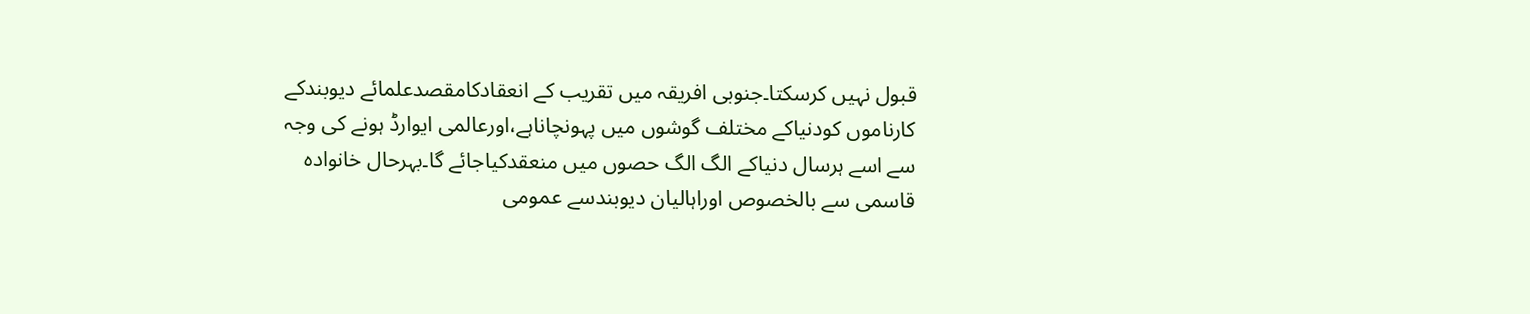قبول نہیں کرسکتا۔جنوبی افریقہ میں تقریب کے انعقادکامقصدعلمائے دیوبندکے کارناموں کودنیاکے مختلف گوشوں میں پہونچاناہے،اورعالمی ایوارڈ ہونے کی وجہ سے اسے ہرسال دنیاکے الگ الگ حصوں میں منعقدکیاجائے گا۔بہرحال خانوادہ قاسمی سے بالخصوص اوراہالیان دیوبندسے عمومی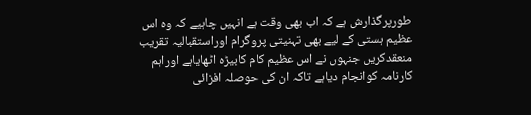طورپرگذارش ہے کہ اب بھی وقت ہے انہیں چاہیے کہ وہ اس عظیم ہستی کے لیے بھی تہنیتی پروگرام اوراستقبالیہ تقریب منعقدکریں جنہوں نے اس عظیم کام کابیڑہ اٹھایاہے اوراہم کارنامہ کوانجام دیاہے تاکہ ان کی حوصلہ افزائی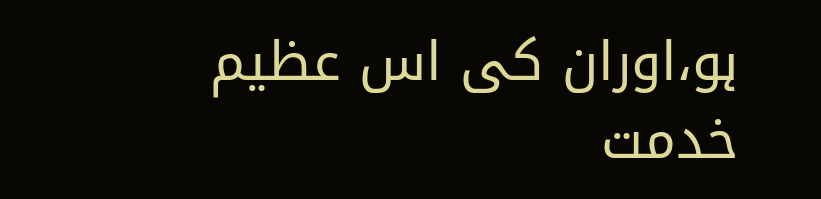ہو،اوران کی اس عظیم خدمت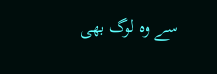سے وہ لوگ بھی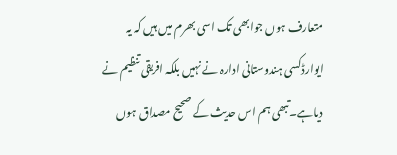متعارف ہوں جوابھی تک اسی بھرم میں ہیں کہ یہ ایوارڈکسی ہندوستانی ادارہ نے نہیں بلکہ افریقی تنظیم نے دیاہے۔تبھی ہم اس حدیث کے صحیح مصداق ہوں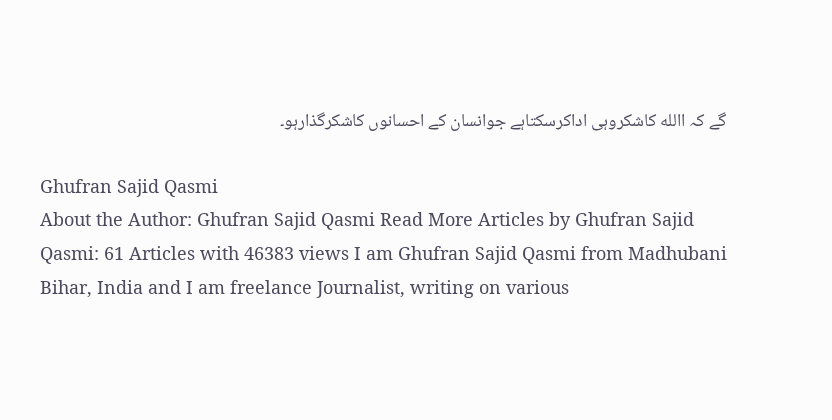گے کہ االله کاشکروہی اداکرسکتاہے جوانسان کے احسانوں کاشکرگذارہو۔

Ghufran Sajid Qasmi
About the Author: Ghufran Sajid Qasmi Read More Articles by Ghufran Sajid Qasmi: 61 Articles with 46383 views I am Ghufran Sajid Qasmi from Madhubani Bihar, India and I am freelance Journalist, writing on various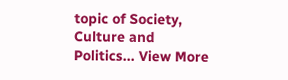topic of Society, Culture and Politics... View More